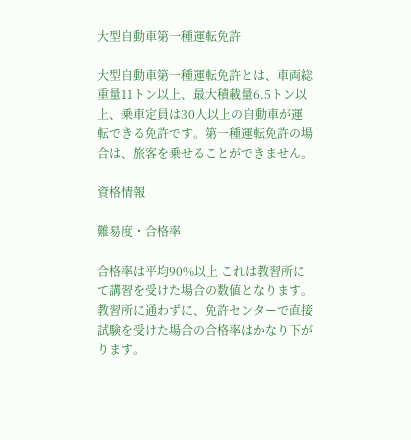⼤型⾃動⾞第⼀種運転免許

⼤型⾃動⾞第⼀種運転免許とは、車両総重量11トン以上、最大積載量6.5トン以上、乗車定員は30人以上の自動車が運転できる免許です。第⼀種運転免許の場合は、旅客を乗せることができません。

資格情報

難易度・合格率

合格率は平均90%以上 これは教習所にて講習を受けた場合の数値となります。
教習所に通わずに、免許センターで直接試験を受けた場合の合格率はかなり下がります。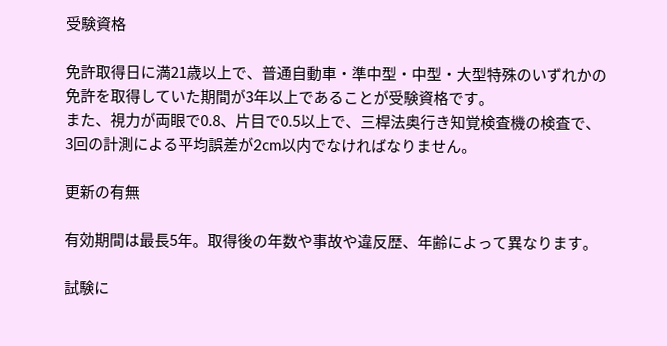受験資格

免許取得日に満21歳以上で、普通⾃動⾞・準中型・中型・⼤型特殊のいずれかの免許を取得していた期間が3年以上であることが受験資格です。
また、視⼒が両眼で0.8、片目で0.5以上で、三桿法奥⾏き知覚検査機の検査で、3回の計測による平均誤差が2cm以内でなければなりません。

更新の有無

有効期間は最長5年。取得後の年数や事故や違反歴、年齢によって異なります。

試験に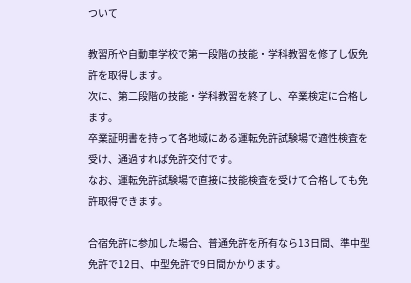ついて

教習所や⾃動⾞学校で第⼀段階の技能・学科教習を修了し仮免許を取得します。
次に、第⼆段階の技能・学科教習を終了し、卒業検定に合格します。
卒業証明書を持って各地域にある運転免許試験場で適性検査を受け、通過すれば免許交付です。
なお、運転免許試験場で直接に技能検査を受けて合格しても免許取得できます。

合宿免許に参加した場合、普通免許を所有なら13日間、準中型免許で12日、中型免許で9日間かかります。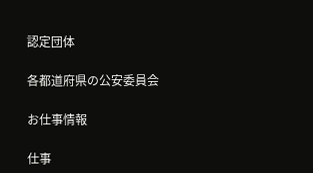認定団体

各都道府県の公安委員会

お仕事情報

仕事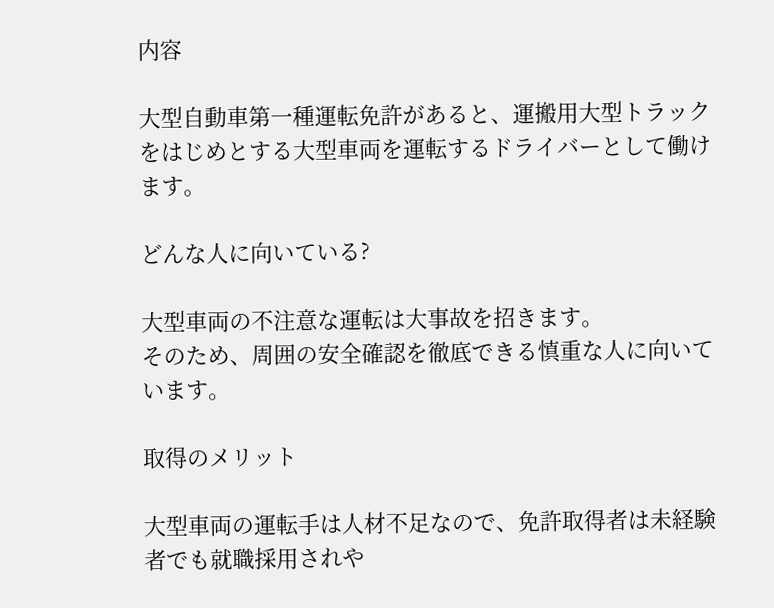内容

⼤型⾃動⾞第⼀種運転免許があると、運搬⽤⼤型トラックをはじめとする⼤型⾞両を運転するドライバーとして働けます。

どんな人に向いている?

⼤型⾞両の不注意な運転は⼤事故を招きます。
そのため、周囲の安全確認を徹底できる慎重な⼈に向いています。

取得のメリット

⼤型⾞両の運転⼿は⼈材不⾜なので、免許取得者は未経験者でも就職採⽤されや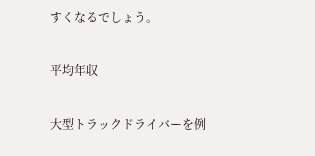すくなるでしょう。

平均年収

⼤型トラックドライバーを例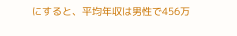にすると、平均年収は男性で456万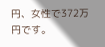円、⼥性で372万円です。